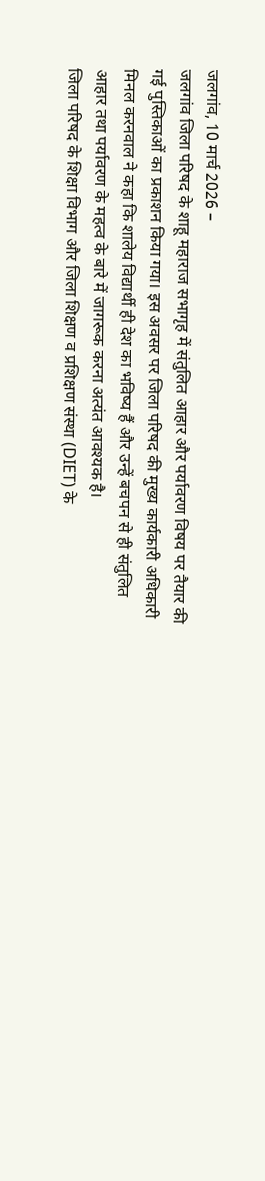जलगांव, 10 मार्च 2026 –
जलगांव जिला परिषद के शाहू महाराज सभागृह में संतुलित आहार और पर्यावरण विषय पर तैयार की गई पुस्तिकाओं का प्रकाशन किया गया। इस अवसर पर जिला परिषद की मुख्य कार्यकारी अधिकारी मिनल करनवाल ने कहा कि शालेय विद्यार्थी ही देश का भविष्य हैं और उन्हें बचपन से ही संतुलित आहार तथा पर्यावरण के महत्व के बारे में जागरूक करना अत्यंत आवश्यक है।
जिला परिषद के शिक्षा विभाग और जिला शिक्षण व प्रशिक्षण संस्था (DIET) के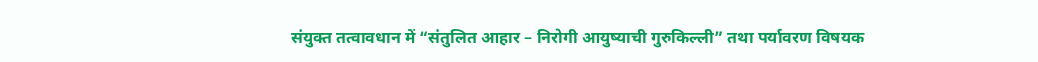संयुक्त तत्वावधान में “संतुलित आहार – निरोगी आयुष्याची गुरुकिल्ली” तथा पर्यावरण विषयक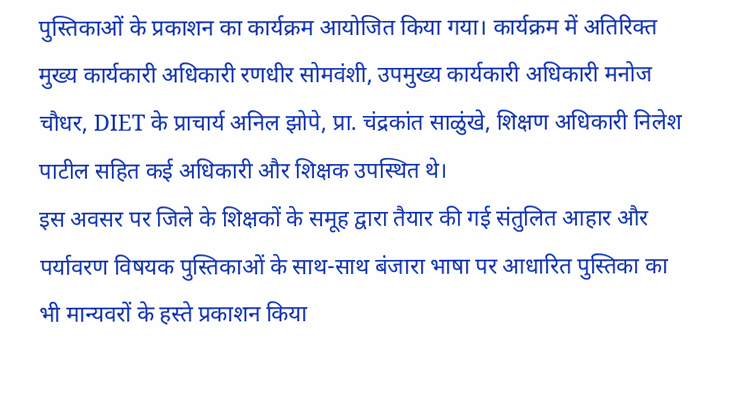पुस्तिकाओं के प्रकाशन का कार्यक्रम आयोजित किया गया। कार्यक्रम में अतिरिक्त मुख्य कार्यकारी अधिकारी रणधीर सोमवंशी, उपमुख्य कार्यकारी अधिकारी मनोज चौधर, DIET के प्राचार्य अनिल झोपे, प्रा. चंद्रकांत साळुंखे, शिक्षण अधिकारी निलेश पाटील सहित कई अधिकारी और शिक्षक उपस्थित थे।
इस अवसर पर जिले के शिक्षकों के समूह द्वारा तैयार की गई संतुलित आहार और पर्यावरण विषयक पुस्तिकाओं के साथ-साथ बंजारा भाषा पर आधारित पुस्तिका का भी मान्यवरों के हस्ते प्रकाशन किया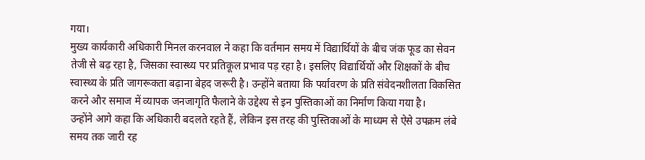गया।
मुख्य कार्यकारी अधिकारी मिनल करनवाल ने कहा कि वर्तमान समय में विद्यार्थियों के बीच जंक फूड का सेवन तेजी से बढ़ रहा है, जिसका स्वास्थ्य पर प्रतिकूल प्रभाव पड़ रहा है। इसलिए विद्यार्थियों और शिक्षकों के बीच स्वास्थ्य के प्रति जागरूकता बढ़ाना बेहद जरूरी है। उन्होंने बताया कि पर्यावरण के प्रति संवेदनशीलता विकसित करने और समाज में व्यापक जनजागृति फैलाने के उद्देश्य से इन पुस्तिकाओं का निर्माण किया गया है।
उन्होंने आगे कहा कि अधिकारी बदलते रहते हैं, लेकिन इस तरह की पुस्तिकाओं के माध्यम से ऐसे उपक्रम लंबे समय तक जारी रह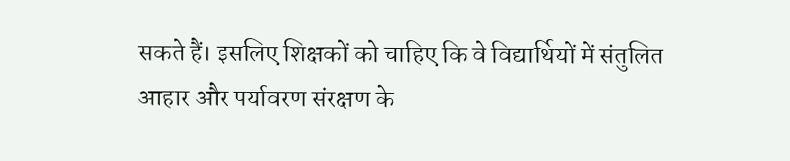सकते हैं। इसलिए शिक्षकों को चाहिए कि वे विद्यार्थियों में संतुलित आहार और पर्यावरण संरक्षण के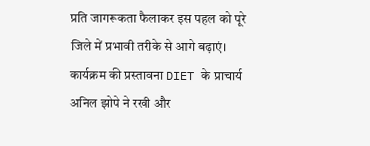प्रति जागरूकता फैलाकर इस पहल को पूरे जिले में प्रभावी तरीके से आगे बढ़ाएं।
कार्यक्रम की प्रस्तावना DIET के प्राचार्य अनिल झोपे ने रखी और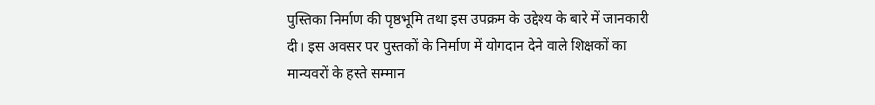पुस्तिका निर्माण की पृष्ठभूमि तथा इस उपक्रम के उद्देश्य के बारे में जानकारी दी। इस अवसर पर पुस्तकों के निर्माण में योगदान देने वाले शिक्षकों का मान्यवरों के हस्ते सम्मान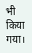भी किया गया।